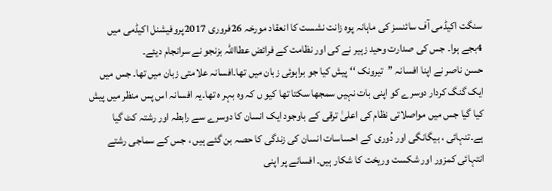سنگت اکیڈمی آف سائنسز کی ماہانہ پوہ زانت نشست کا انعقاد مورخہ 26فروری 2017پروفیشنل اکیڈمی میں 4بجے ہوا۔ جس کی صدارت وحید زہیر نے کی اور نظامت کے فرائض عطااللہ بزنجو نے سرانجام دیئے۔
حسن ناصر نے اپنا افسانہ ’’تیرونک ‘‘ پیش کیا جو براہوئی زبان میں تھا۔افسانہ علامتی زبان میں تھا۔ جس میں ایک گنگ کردار دوسرے کو اپنی بات نہیں سمجھا سکتا تھا کیو ں کہ وہ بہر ہ تھا۔یہ افسانہ اس پس منظر میں پیش کیا گیا جس میں مواصلاتی نظام کی اعلیٰ ترقی کے باوجود ایک انسان کا دوسرے سے رابطہ اور رشتہ کٹ گیا ہے۔تنہائی ، بیگانگی اور دُوری کے احساسات انسان کی زندگی کا حصہ بن گئے ہیں ، جس کے سماجی رشتے انتہائی کمزور اور شکست وریخت کا شکار ہیں۔ افسانے پر اپنی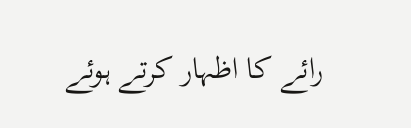رائے کا اظہار کرتے ہوئے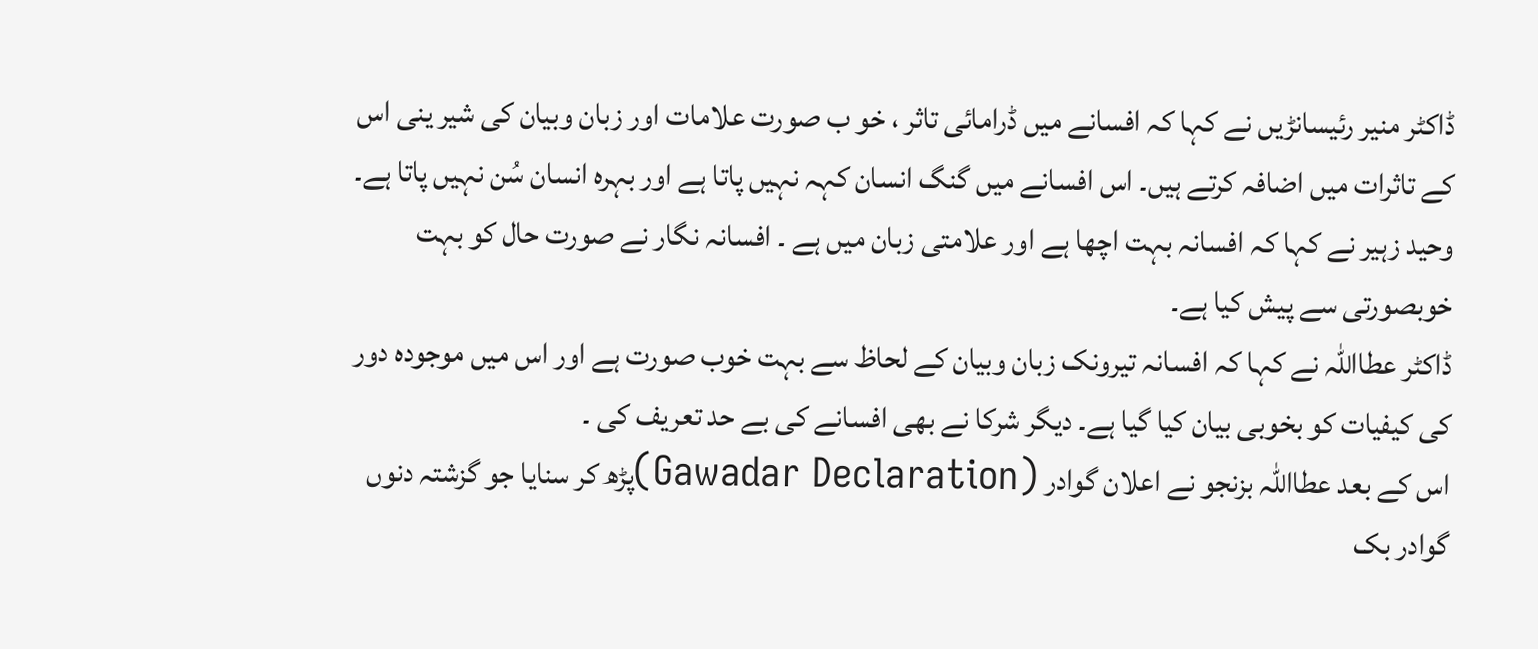ڈاکٹر منیر رئیسانڑیں نے کہا کہ افسانے میں ڈرامائی تاثر ، خو ب صورت علامات اور زبان وبیان کی شیر ینی اس کے تاثرات میں اضافہ کرتے ہیں۔ اس افسانے میں گنگ انسان کہہ نہیں پاتا ہے اور بہرہ انسان سُن نہیں پاتا ہے۔ وحید زہیر نے کہا کہ افسانہ بہت اچھا ہے اور علامتی زبان میں ہے ۔ افسانہ نگار نے صورت حال کو بہت خوبصورتی سے پیش کیا ہے۔
ڈاکٹر عطااللہ نے کہا کہ افسانہ تیرونک زبان وبیان کے لحاظ سے بہت خوب صورت ہے اور اس میں موجودہ دور کی کیفیات کو بخوبی بیان کیا گیا ہے۔ دیگر شرکا نے بھی افسانے کی بے حد تعریف کی ۔
اس کے بعد عطااللہ بزنجو نے اعلان گوادر (Gawadar Declaration)پڑھ کر سنایا جو گزشتہ دنوں گوادر بک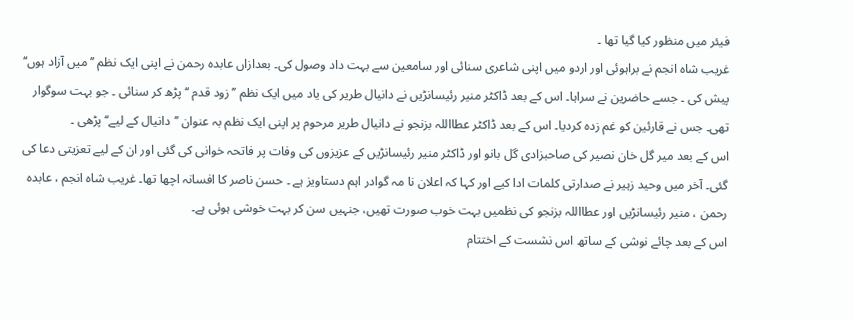فیئر میں منظور کیا گیا تھا ۔
غریب شاہ انجم نے براہوئی اور اردو میں اپنی شاعری سنائی اور سامعین سے بہت داد وصول کی۔ بعدازاں عابدہ رحمن نے اپنی ایک نظم ’’میں آزاد ہوں‘‘ پیش کی ۔ جسے حاضرین نے سراہا۔ اس کے بعد ڈاکٹر منیر رئیسانڑیں نے دانیال طریر کی یاد میں ایک نظم ’’زود قدم ‘‘ پڑھ کر سنائی ۔ جو بہت سوگوار تھی۔ جس نے قارئین کو غم زدہ کردیا۔ اس کے بعد ڈاکٹر عطااللہ بزنجو نے دانیال طریر مرحوم پر اپنی ایک نظم بہ عنوان ’’دانیال کے لیے‘‘ پڑھی ۔
اس کے بعد میر گل خان نصیر کی صاحبزادی گل بانو اور ڈاکٹر منیر رئیسانڑیں کے عزیزوں کی وفات پر فاتحہ خوانی کی گئی اور ان کے لیے تعزیتی دعا کی گئی۔ آخر میں وحید زہیر نے صدارتی کلمات ادا کیے اور کہا کہ اعلان نا مہ گوادر اہم دستاویز ہے ۔ حسن ناصر کا افسانہ اچھا تھا۔ غریب شاہ انجم ، عابدہ رحمن ، منیر رئیسانڑیں اور عطااللہ بزنجو کی نظمیں بہت خوب صورت تھیں، جنہیں سن کر بہت خوشی ہوئی ہے۔
اس کے بعد چائے نوشی کے ساتھ اس نشست کے اختتام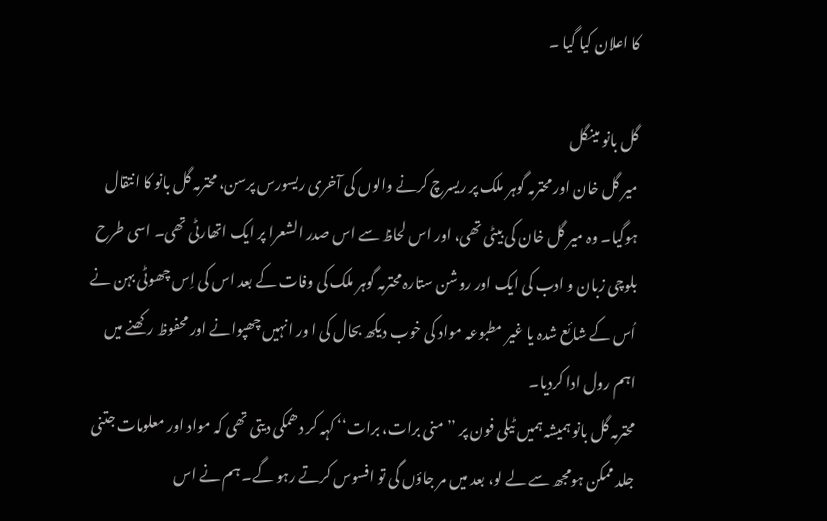کا اعلان کیا گیا ۔

گل بانو مینگل
میر گل خان اور محترمہ گوہر ملک پر ریسرچ کرنے والوں کی آخری ریسورس پرسن، محترمہ گل بانو کا انتقال ہوگیا۔ وہ میر گل خان کی بیٹی تھی، اور اس لحاظ سے اس صدر الشعرا پر ایک اتھارٹی تھی۔ اسی طرح بلوچی زبان و ادب کی ایک اور روشن ستارہ محترمہ گوہر ملک کی وفات کے بعد اس کی اِس چھوٹی بہن نے اُس کے شائع شدہ یا غیر مطبوعہ مواد کی خوب دیکھ بحال کی ا ور انہیں چھپوانے اور محفوظ رکھنے میں اہم رول ادا کردیا۔
محترمہ گل بانو ہمیشہ ہمیں ٹیلی فون پر ’’ منی برات، برات‘‘ کہہ کر دھمکی دیتی تھی کہ مواد اور معلومات جتنی جلد ممکن ہومجھ سے لے لو، بعد میں مر جاؤں گی تو افسوس کرتے رہو گے۔ ہم نے اس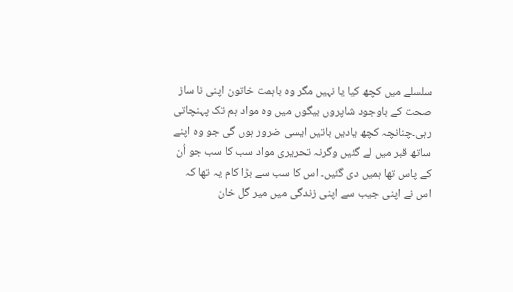سلسلے میں کچھ کیا یا نہیں مگر وہ باہمت خاتون اپنی نا ساز صحت کے باوجود شاپروں بیگوں میں وہ مواد ہم تک پہنچاتی رہی۔چنانچہ کچھ یادیں باتیں ایسی ضرور ہوں گی جو وہ اپنے ساتھ قبر میں لے گئیں وگرنہ تحریری مواد سب کا سب جو اُن کے پاس تھا ہمیں دی گئیں۔ اس کا سب سے بڑا کام یہ تھا کہ اس نے اپنی جیب سے اپنی زندگی میں میر گل خان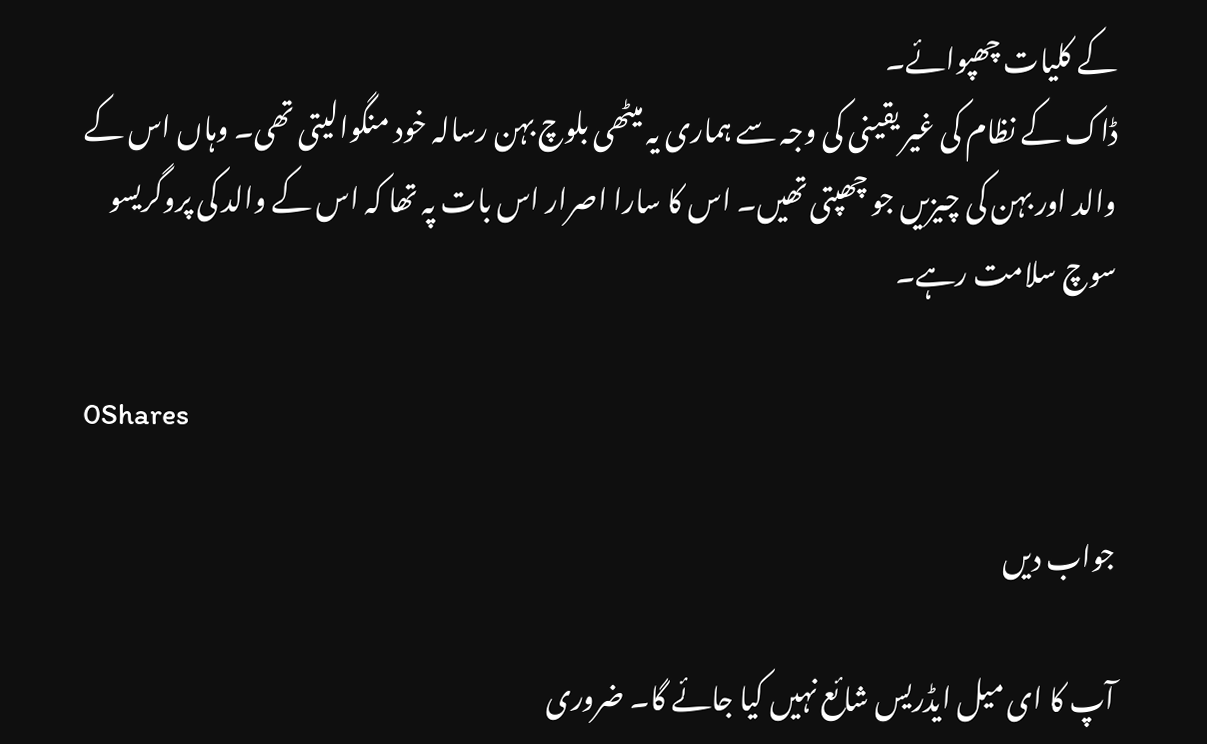کے کلیات چھپوائے۔
ڈاک کے نظام کی غیر یقینی کی وجہ سے ہماری یہ میٹھی بلوچ بہن رسالہ خود منگوالیتی تھی۔ وہاں اس کے والد اور بہن کی چیزیں جو چھپتی تھیں۔ اس کا سارا اصرار اس بات پہ تھا کہ اس کے والد کی پروگریسو سوچ سلامت رہے۔

0Shares

جواب دیں

آپ کا ای میل ایڈریس شائع نہیں کیا جائے گا۔ ضروری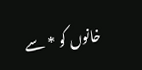خانوں کو * سے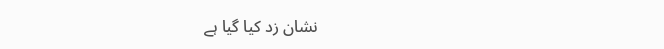نشان زد کیا گیا ہے